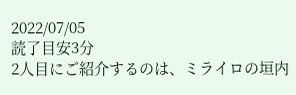2022/07/05
読了目安3分
2人目にご紹介するのは、ミライロの垣内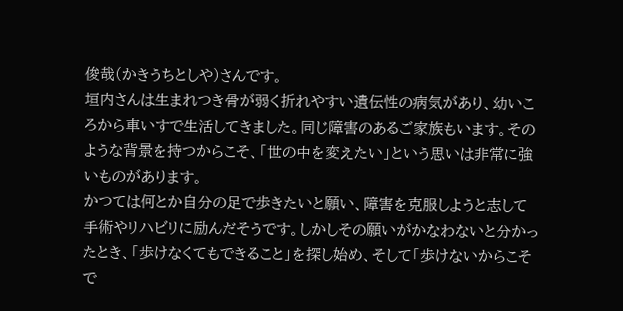俊哉(かきうちとしや)さんです。
垣内さんは生まれつき骨が弱く折れやすい遺伝性の病気があり、幼いころから車いすで生活してきました。同じ障害のあるご家族もいます。そのような背景を持つからこそ、「世の中を変えたい」という思いは非常に強いものがあります。
かつては何とか自分の足で歩きたいと願い、障害を克服しようと志して手術やリハビリに励んだそうです。しかしその願いがかなわないと分かったとき、「歩けなくてもできること」を探し始め、そして「歩けないからこそで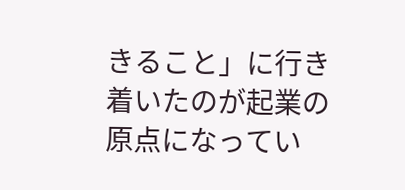きること」に行き着いたのが起業の原点になってい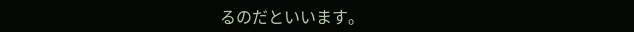るのだといいます。